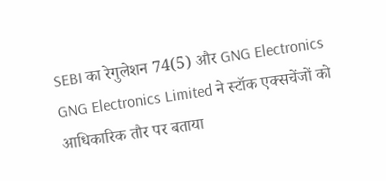SEBI का रेगुलेशन 74(5) और GNG Electronics
GNG Electronics Limited ने स्टॉक एक्सचेंजों को आधिकारिक तौर पर बताया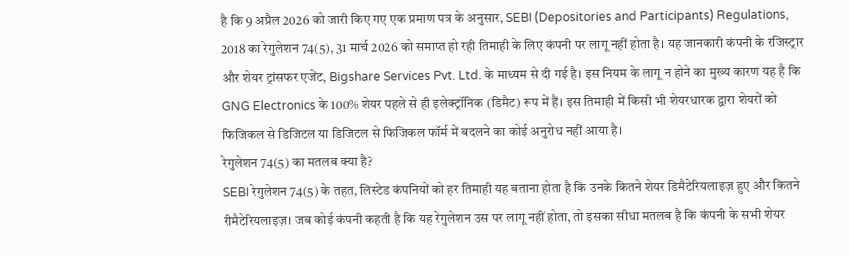है कि 9 अप्रैल 2026 को जारी किए गए एक प्रमाण पत्र के अनुसार, SEBI (Depositories and Participants) Regulations, 2018 का रेगुलेशन 74(5), 31 मार्च 2026 को समाप्त हो रही तिमाही के लिए कंपनी पर लागू नहीं होता है। यह जानकारी कंपनी के रजिस्ट्रार और शेयर ट्रांसफर एजेंट, Bigshare Services Pvt. Ltd. के माध्यम से दी गई है। इस नियम के लागू न होने का मुख्य कारण यह है कि GNG Electronics के 100% शेयर पहले से ही इलेक्ट्रॉनिक (डिमैट) रूप में हैं। इस तिमाही में किसी भी शेयरधारक द्वारा शेयरों को फिजिकल से डिजिटल या डिजिटल से फिजिकल फॉर्म में बदलने का कोई अनुरोध नहीं आया है।
रेगुलेशन 74(5) का मतलब क्या है?
SEBI रेगुलेशन 74(5) के तहत, लिस्टेड कंपनियों को हर तिमाही यह बताना होता है कि उनके कितने शेयर डिमैटेरियलाइज़ हुए और कितने रीमैटेरियलाइज़। जब कोई कंपनी कहती है कि यह रेगुलेशन उस पर लागू नहीं होता, तो इसका सीधा मतलब है कि कंपनी के सभी शेयर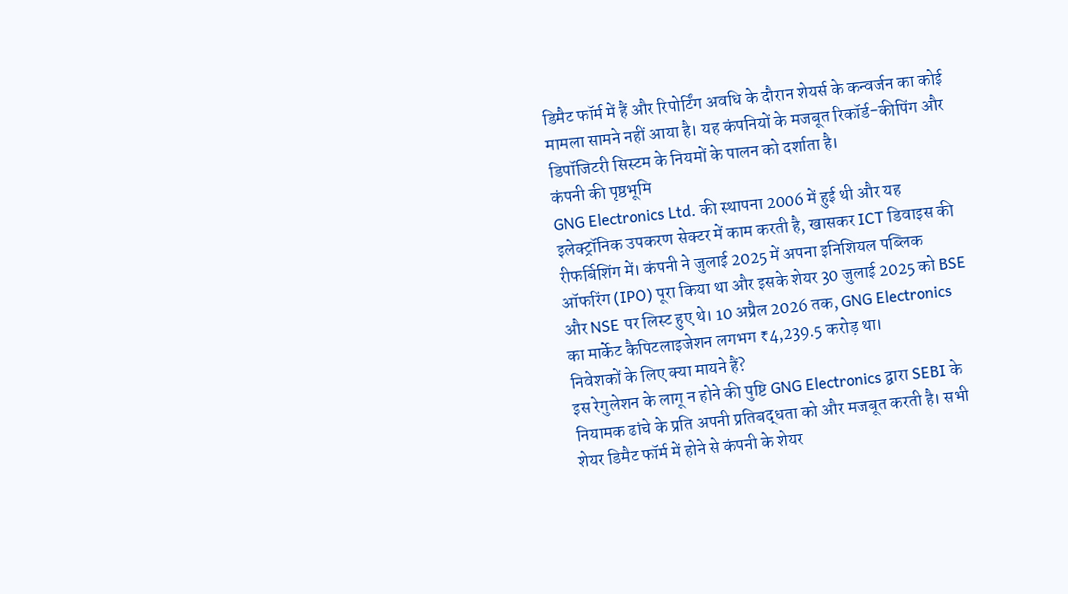डिमैट फॉर्म में हैं और रिपोर्टिंग अवधि के दौरान शेयर्स के कन्वर्जन का कोई मामला सामने नहीं आया है। यह कंपनियों के मजबूत रिकॉर्ड-कीपिंग और डिपॉजिटरी सिस्टम के नियमों के पालन को दर्शाता है।
कंपनी की पृष्ठभूमि
GNG Electronics Ltd. की स्थापना 2006 में हुई थी और यह इलेक्ट्रॉनिक उपकरण सेक्टर में काम करती है, खासकर ICT डिवाइस की रीफर्बिशिंग में। कंपनी ने जुलाई 2025 में अपना इनिशियल पब्लिक ऑफरिंग (IPO) पूरा किया था और इसके शेयर 30 जुलाई 2025 को BSE और NSE पर लिस्ट हुए थे। 10 अप्रैल 2026 तक, GNG Electronics का मार्केट कैपिटलाइजेशन लगभग ₹4,239.5 करोड़ था।
निवेशकों के लिए क्या मायने हैं?
इस रेगुलेशन के लागू न होने की पुष्टि GNG Electronics द्वारा SEBI के नियामक ढांचे के प्रति अपनी प्रतिबद्धता को और मजबूत करती है। सभी शेयर डिमैट फॉर्म में होने से कंपनी के शेयर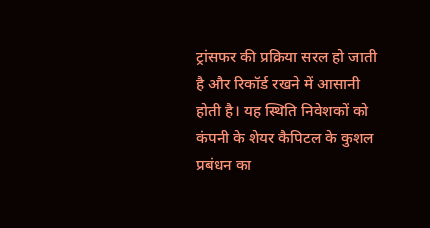ट्रांसफर की प्रक्रिया सरल हो जाती है और रिकॉर्ड रखने में आसानी होती है। यह स्थिति निवेशकों को कंपनी के शेयर कैपिटल के कुशल प्रबंधन का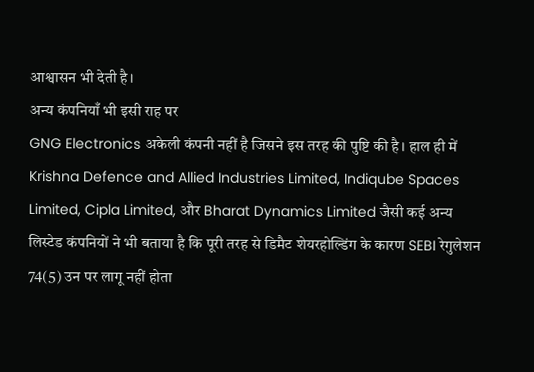आश्वासन भी देती है।
अन्य कंपनियाँ भी इसी राह पर
GNG Electronics अकेली कंपनी नहीं है जिसने इस तरह की पुष्टि की है। हाल ही में Krishna Defence and Allied Industries Limited, Indiqube Spaces Limited, Cipla Limited, और Bharat Dynamics Limited जैसी कई अन्य लिस्टेड कंपनियों ने भी बताया है कि पूरी तरह से डिमैट शेयरहोल्डिंग के कारण SEBI रेगुलेशन 74(5) उन पर लागू नहीं होता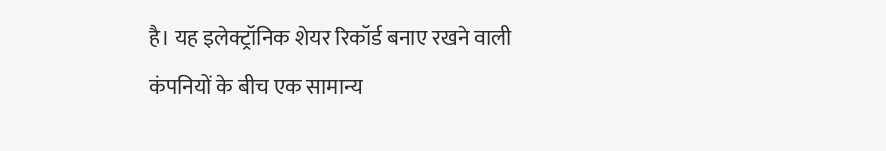है। यह इलेक्ट्रॉनिक शेयर रिकॉर्ड बनाए रखने वाली कंपनियों के बीच एक सामान्य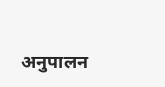अनुपालन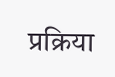प्रक्रिया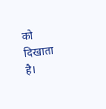को दिखाता है।